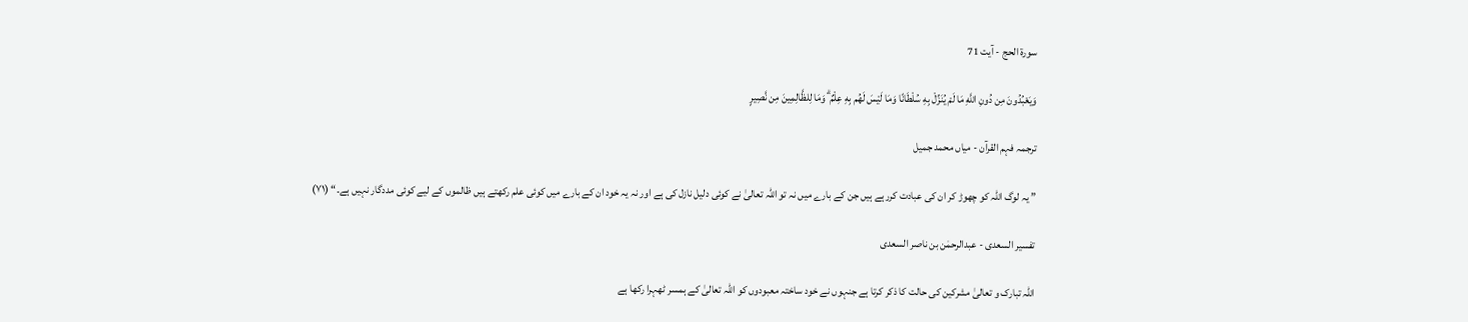سورة الحج - آیت 71

وَيَعْبُدُونَ مِن دُونِ اللَّهِ مَا لَمْ يُنَزِّلْ بِهِ سُلْطَانًا وَمَا لَيْسَ لَهُم بِهِ عِلْمٌ ۗ وَمَا لِلظَّالِمِينَ مِن نَّصِيرٍ

ترجمہ فہم القرآن - میاں محمد جمیل

” یہ لوگ اللہ کو چھوڑ کر ان کی عبادت کررہے ہیں جن کے بارے میں نہ تو اللہ تعالیٰ نے کوئی دلیل نازل کی ہے اور نہ یہ خود ان کے بارے میں کوئی علم رکھتے ہیں ظالموں کے لیے کوئی مددگار نہیں ہے۔“ (٧١)

تفسیر السعدی - عبدالرحمٰن بن ناصر السعدی

اللہ تبارک و تعالیٰ مشرکین کی حالت کا ذکر کرتا ہے جنہوں نے خود ساختہ معبودوں کو اللہ تعالیٰ کے ہمسر ٹھہرا رکھا ہے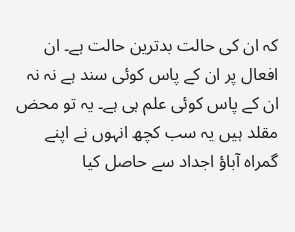کہ ان کی حالت بدترین حالت ہے۔ ان افعال پر ان کے پاس کوئی سند ہے نہ نہ ان کے پاس کوئی علم ہی ہے۔ یہ تو محض مقلد ہیں یہ سب کچھ انہوں نے اپنے گمراہ آباؤ اجداد سے حاصل کیا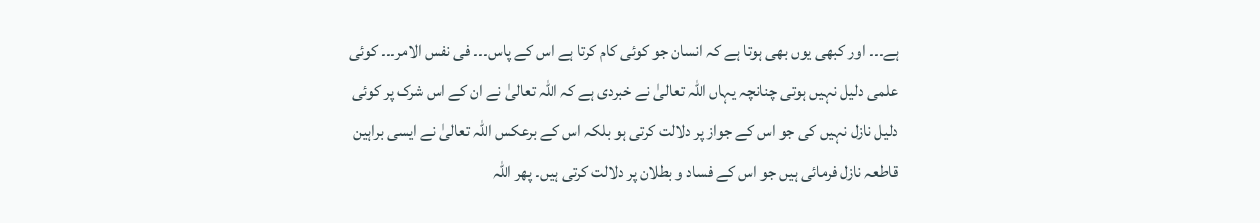ہے۔۔۔ اور کبھی یوں بھی ہوتا ہے کہ انسان جو کوئی کام کرتا ہے اس کے پاس۔۔۔ فی نفس الامر۔۔۔ کوئی علمی دلیل نہیں ہوتی چنانچہ یہاں اللہ تعالیٰ نے خبردی ہے کہ اللہ تعالیٰ نے ان کے اس شرک پر کوئی دلیل نازل نہیں کی جو اس کے جواز پر دلالت کرتی ہو بلکہ اس کے برعکس اللہ تعالیٰ نے ایسی براہین قاطعہ نازل فرمائی ہیں جو اس کے فساد و بطلان پر دلالت کرتی ہیں۔ پھر اللہ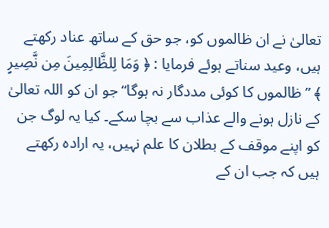تعالیٰ نے ان ظالموں کو، جو حق کے ساتھ عناد رکھتے ہیں، وعید سناتے ہوئے فرمایا : ﴿ وَمَا لِلظَّالِمِينَ مِن نَّصِيرٍ ﴾ ” ظالموں کا کوئی مددگار نہ ہوگا“ جو ان کو اللہ تعالیٰ کے نازل ہونے والے عذاب سے بچا سکے۔ کیا یہ لوگ جن کو اپنے موقف کے بطلان کا علم نہیں، یہ ارادہ رکھتے ہیں کہ جب ان کے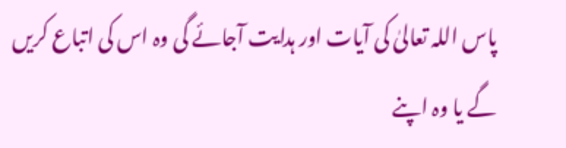پاس اللہ تعالیٰ کی آیات اور ہدایت آجائے گی وہ اس کی اتباع کریں گے یا وہ اپنے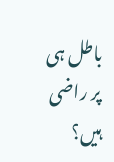باطل ہی پر راضی ہیں؟